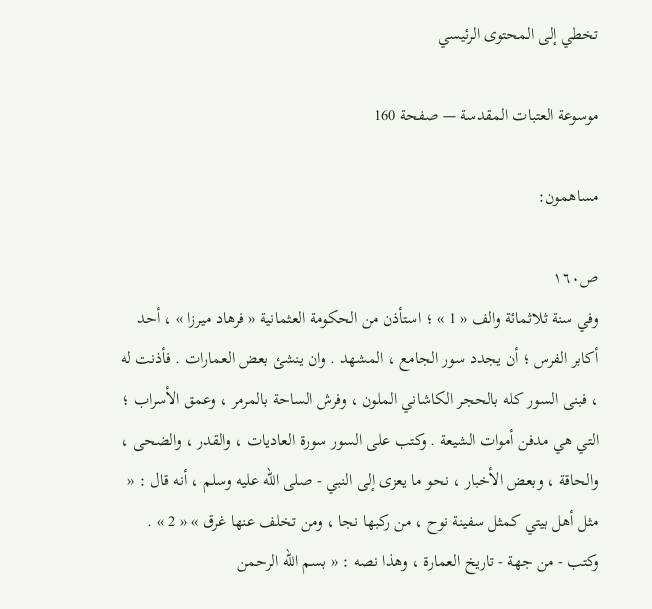تخطي إلى المحتوى الرئيسي

موسوعة العتبات المقدسة — صفحة 160

مساهمون:

ص١٦٠
وفي سنة ثلاثمائة والف « 1 » ؛ استأذن من الحكومة العثمانية « فرهاد ميرزا » ، أحد أكابر الفرس ؛ أن يجدد سور الجامع ، المشهد . وان ينشئ بعض العمارات . فأذنت له ، فبنى السور كله بالحجر الكاشاني الملون ، وفرش الساحة بالمرمر ، وعمق الأسراب ؛ التي هي مدفن أموات الشيعة . وكتب على السور سورة العاديات ، والقدر ، والضحى ، والحاقة ، وبعض الأخبار ، نحو ما يعزى إلى النبي - صلى اللّه عليه وسلم ، أنه قال : « مثل أهل بيتي كمثل سفينة نوح ، من ركبها نجا ، ومن تخلف عنها غرق » « 2 » . وكتب - من جهة - تاريخ العمارة ، وهذا نصه : « بسم اللّه الرحمن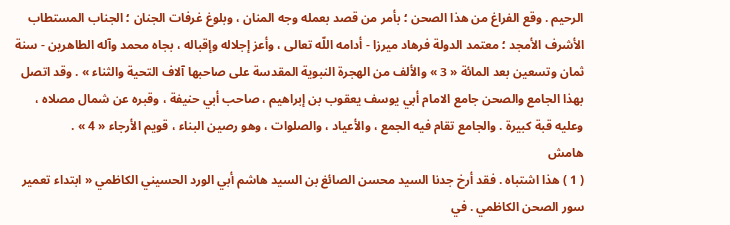الرحيم . وقع الفراغ من هذا الصحن ؛ بأمر من قصد بعمله وجه المنان ، وبلوغ غرفات الجنان ؛ الجناب المستطاب الأشرف الأمجد ؛ معتمد الدولة فرهاد ميرزا - أدامه اللّه تعالى ، وأعز إجلاله وإقباله ، بجاه محمد وآله الطاهرين - سنة ثمان وتسعين بعد المائة « 3 » والألف من الهجرة النبوية المقدسة على صاحبها آلاف التحية والثناء » . وقد اتصل بهذا الجامع والصحن جامع الامام أبي يوسف يعقوب بن إبراهيم ، صاحب أبي حنيفة ، وقبره عن شمال مصلاه ، وعليه قبة كبيرة . والجامع تقام فيه الجمع ، والأعياد ، والصلوات ، وهو رصين البناء ، قويم الأرجاء « 4 » .
هامش
( 1 ) هذا اشتباه . فقد أرخ جدنا السيد محسن الصائغ بن السيد هاشم أبي الورد الحسيني الكاظمي « ابتداء تعمير سور الصحن الكاظمي . في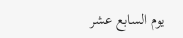يوم السابع عشر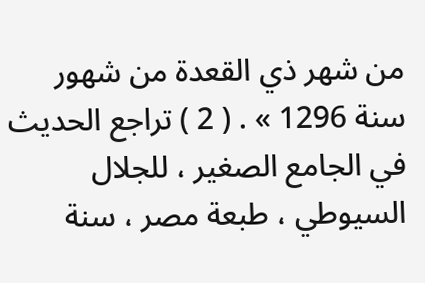من شهر ذي القعدة من شهور سنة 1296 » . ( 2 ) تراجع الحديث في الجامع الصغير ، للجلال السيوطي ، طبعة مصر ، سنة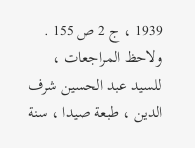1939 ، ج 2 ص 155 . ولاحظ المراجعات ، للسيد عبد الحسين شرف الدين ، طبعة صيدا ، سنة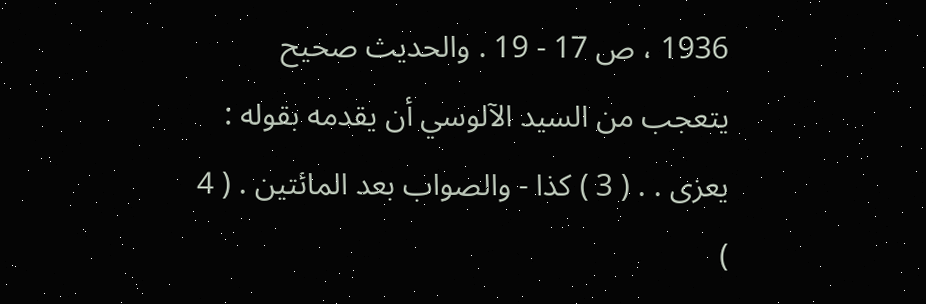1936 ، ص 17 - 19 . والحديث صحيح يتعجب من السيد الآلوسي أن يقدمه بقوله : يعزى . . ( 3 ) كذا - والصواب بعد المائتين . ( 4 )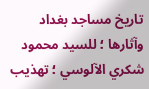تاريخ مساجد بغداد وآثارها ؛ للسيد محمود شكري الآلوسي ؛ تهذيب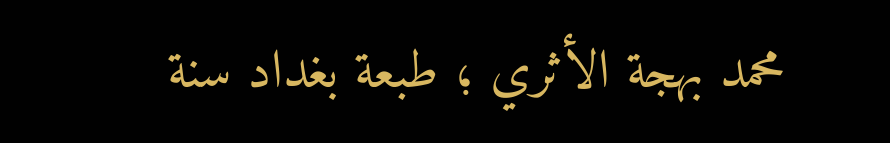محمد بهجة الأثري ؛ طبعة بغداد سنة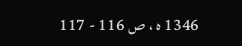1346 ه ، ص 116 - 117